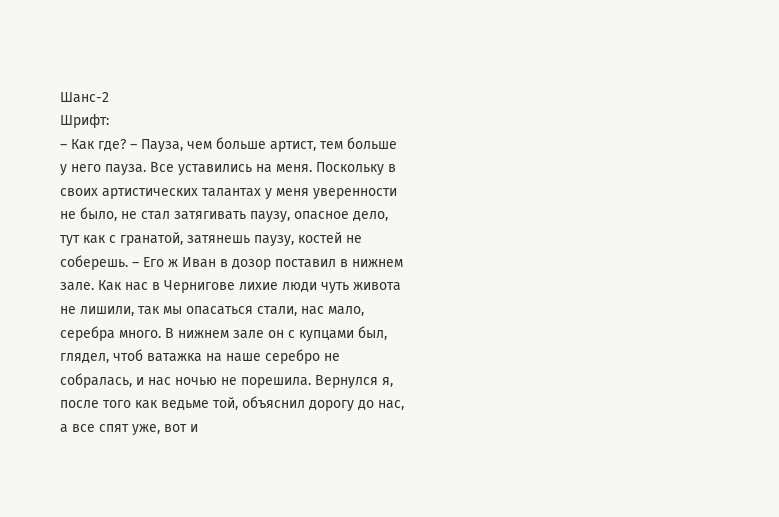Шанс-2
Шрифт:
– Как где? – Пауза, чем больше артист, тем больше у него пауза. Все уставились на меня. Поскольку в своих артистических талантах у меня уверенности не было, не стал затягивать паузу, опасное дело, тут как с гранатой, затянешь паузу, костей не соберешь. – Его ж Иван в дозор поставил в нижнем зале. Как нас в Чернигове лихие люди чуть живота не лишили, так мы опасаться стали, нас мало, серебра много. В нижнем зале он с купцами был, глядел, чтоб ватажка на наше серебро не собралась, и нас ночью не порешила. Вернулся я, после того как ведьме той, объяснил дорогу до нас, а все спят уже, вот и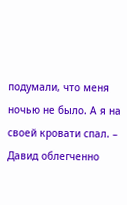подумали, что меня ночью не было. А я на своей кровати спал. – Давид облегченно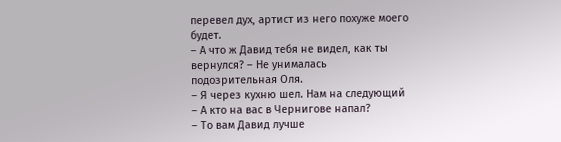перевел дух, артист из него похуже моего будет.
– А что ж Давид тебя не видел, как ты вернулся? – Не унималась подозрительная Оля.
– Я через кухню шел. Нам на следующий
– А кто на вас в Чернигове напал?
– То вам Давид лучше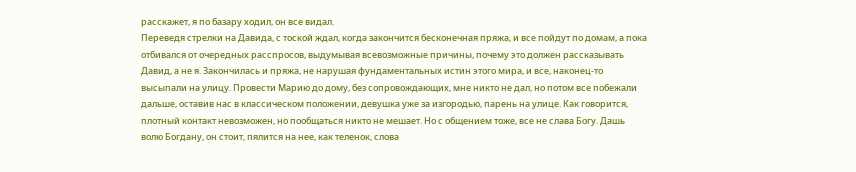расскажет, я по базару ходил, он все видал.
Переведя стрелки на Давида, с тоской ждал, когда закончится бесконечная пряжа, и все пойдут по домам, а пока отбивался от очередных расспросов, выдумывая всевозможные причины, почему это должен рассказывать Давид, а не я. Закончилась и пряжа, не нарушая фундаментальных истин этого мира, и все, наконец-то высыпали на улицу. Провести Марию до дому, без сопровождающих, мне никто не дал, но потом все побежали дальше, оставив нас в классическом положении, девушка уже за изгородью, парень на улице. Как говорится, плотный контакт невозможен, но пообщаться никто не мешает. Но с общением тоже, все не слава Богу. Дашь волю Богдану, он стоит, пялится на нее, как теленок, слова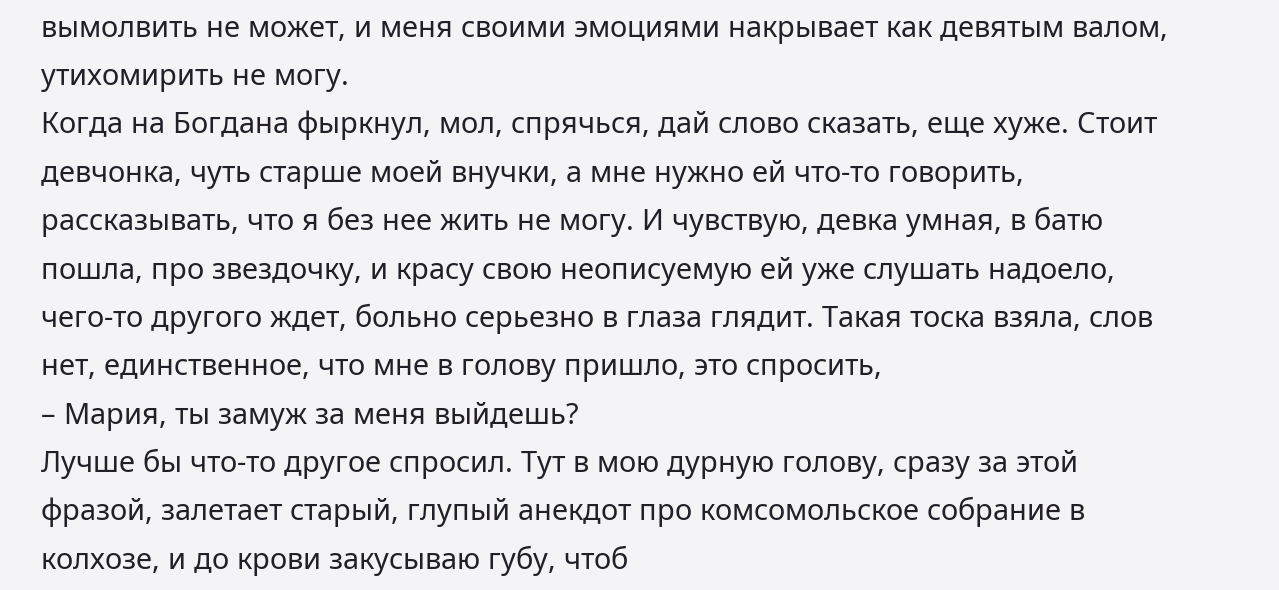вымолвить не может, и меня своими эмоциями накрывает как девятым валом, утихомирить не могу.
Когда на Богдана фыркнул, мол, спрячься, дай слово сказать, еще хуже. Стоит девчонка, чуть старше моей внучки, а мне нужно ей что-то говорить, рассказывать, что я без нее жить не могу. И чувствую, девка умная, в батю пошла, про звездочку, и красу свою неописуемую ей уже слушать надоело, чего-то другого ждет, больно серьезно в глаза глядит. Такая тоска взяла, слов нет, единственное, что мне в голову пришло, это спросить,
– Мария, ты замуж за меня выйдешь?
Лучше бы что-то другое спросил. Тут в мою дурную голову, сразу за этой фразой, залетает старый, глупый анекдот про комсомольское собрание в колхозе, и до крови закусываю губу, чтоб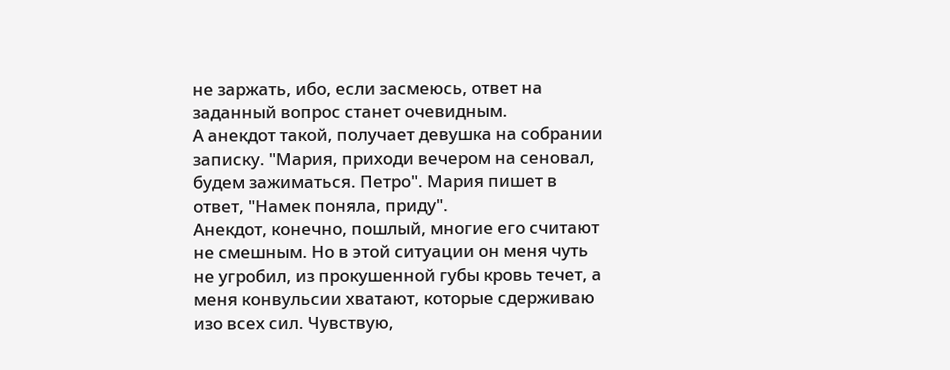не заржать, ибо, если засмеюсь, ответ на заданный вопрос станет очевидным.
А анекдот такой, получает девушка на собрании записку. "Мария, приходи вечером на сеновал, будем зажиматься. Петро". Мария пишет в ответ, "Намек поняла, приду".
Анекдот, конечно, пошлый, многие его считают не смешным. Но в этой ситуации он меня чуть не угробил, из прокушенной губы кровь течет, а меня конвульсии хватают, которые сдерживаю изо всех сил. Чувствую,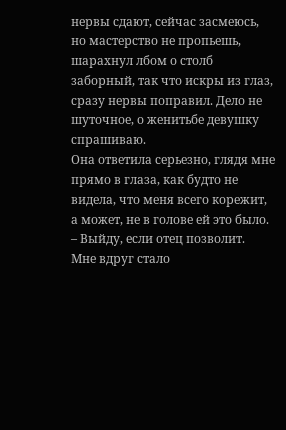нервы сдают, сейчас засмеюсь, но мастерство не пропьешь, шарахнул лбом о столб заборный, так что искры из глаз, сразу нервы поправил. Дело не шуточное, о женитьбе девушку спрашиваю.
Она ответила серьезно, глядя мне прямо в глаза, как будто не видела, что меня всего корежит, а может, не в голове ей это было.
– Выйду, если отец позволит.
Мне вдруг стало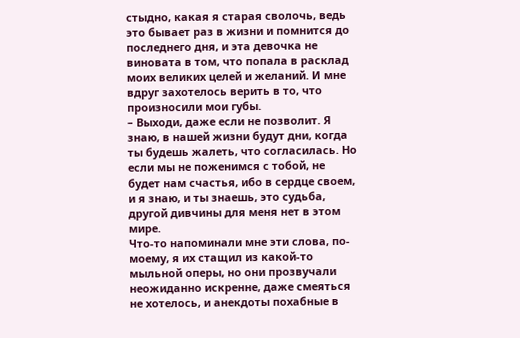стыдно, какая я старая сволочь, ведь это бывает раз в жизни и помнится до последнего дня, и эта девочка не виновата в том, что попала в расклад моих великих целей и желаний. И мне вдруг захотелось верить в то, что произносили мои губы.
– Выходи, даже если не позволит. Я знаю, в нашей жизни будут дни, когда ты будешь жалеть, что согласилась. Но если мы не поженимся с тобой, не будет нам счастья, ибо в сердце своем, и я знаю, и ты знаешь, это судьба, другой дивчины для меня нет в этом мире.
Что-то напоминали мне эти слова, по-моему, я их стащил из какой-то мыльной оперы, но они прозвучали неожиданно искренне, даже смеяться не хотелось, и анекдоты похабные в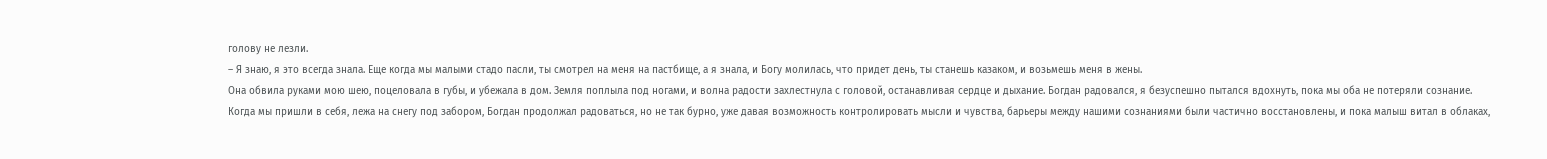голову не лезли.
– Я знаю, я это всегда знала. Еще когда мы малыми стадо пасли, ты смотрел на меня на пастбище, а я знала, и Богу молилась, что придет день, ты станешь казаком, и возьмешь меня в жены.
Она обвила руками мою шею, поцеловала в губы, и убежала в дом. Земля поплыла под ногами, и волна радости захлестнула с головой, останавливая сердце и дыхание. Богдан радовался, я безуспешно пытался вдохнуть, пока мы оба не потеряли сознание.
Когда мы пришли в себя, лежа на снегу под забором, Богдан продолжал радоваться, но не так бурно, уже давая возможность контролировать мысли и чувства, барьеры между нашими сознаниями были частично восстановлены, и пока малыш витал в облаках,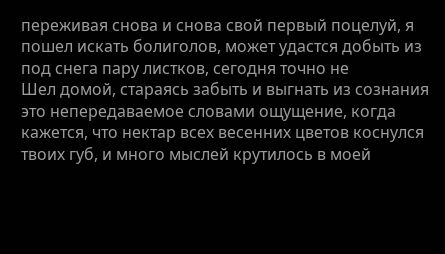переживая снова и снова свой первый поцелуй, я пошел искать болиголов, может удастся добыть из под снега пару листков, сегодня точно не
Шел домой, стараясь забыть и выгнать из сознания это непередаваемое словами ощущение, когда кажется, что нектар всех весенних цветов коснулся твоих губ, и много мыслей крутилось в моей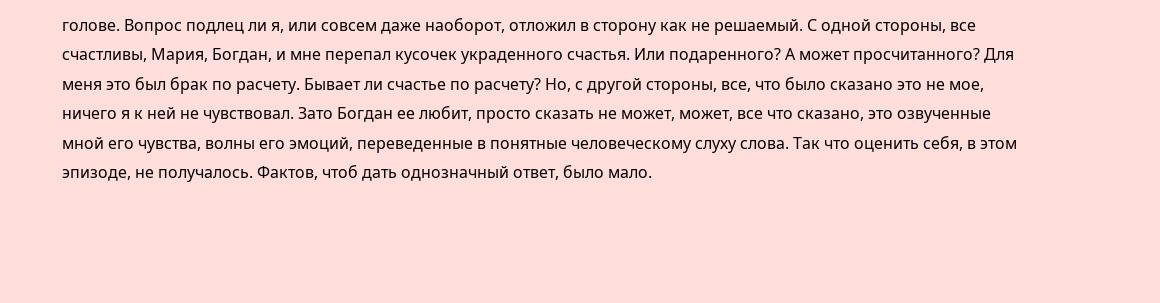голове. Вопрос подлец ли я, или совсем даже наоборот, отложил в сторону как не решаемый. С одной стороны, все счастливы, Мария, Богдан, и мне перепал кусочек украденного счастья. Или подаренного? А может просчитанного? Для меня это был брак по расчету. Бывает ли счастье по расчету? Но, с другой стороны, все, что было сказано это не мое, ничего я к ней не чувствовал. Зато Богдан ее любит, просто сказать не может, может, все что сказано, это озвученные мной его чувства, волны его эмоций, переведенные в понятные человеческому слуху слова. Так что оценить себя, в этом эпизоде, не получалось. Фактов, чтоб дать однозначный ответ, было мало.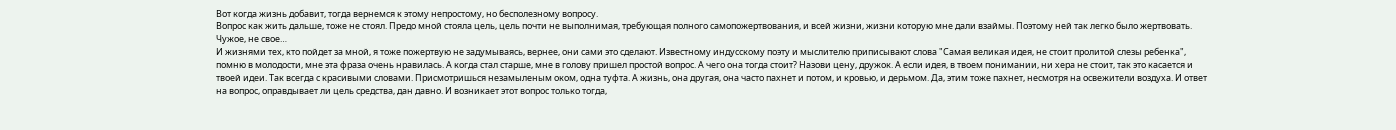Вот когда жизнь добавит, тогда вернемся к этому непростому, но бесполезному вопросу.
Вопрос как жить дальше, тоже не стоял. Предо мной стояла цель, цель почти не выполнимая, требующая полного самопожертвования, и всей жизни, жизни которую мне дали взаймы. Поэтому ней так легко было жертвовать. Чужое, не свое…
И жизнями тех, кто пойдет за мной, я тоже пожертвую не задумываясь, вернее, они сами это сделают. Известному индусскому поэту и мыслителю приписывают слова "Самая великая идея, не стоит пролитой слезы ребенка", помню в молодости, мне эта фраза очень нравилась. А когда стал старше, мне в голову пришел простой вопрос. А чего она тогда стоит? Назови цену, дружок. А если идея, в твоем понимании, ни хера не стоит, так это касается и твоей идеи. Так всегда с красивыми словами. Присмотришься незамыленым оком, одна туфта. А жизнь, она другая, она часто пахнет и потом, и кровью, и дерьмом. Да, этим тоже пахнет, несмотря на освежители воздуха. И ответ на вопрос, оправдывает ли цель средства, дан давно. И возникает этот вопрос только тогда,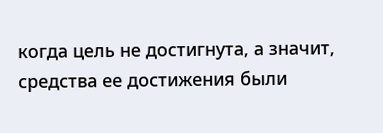когда цель не достигнута, а значит, средства ее достижения были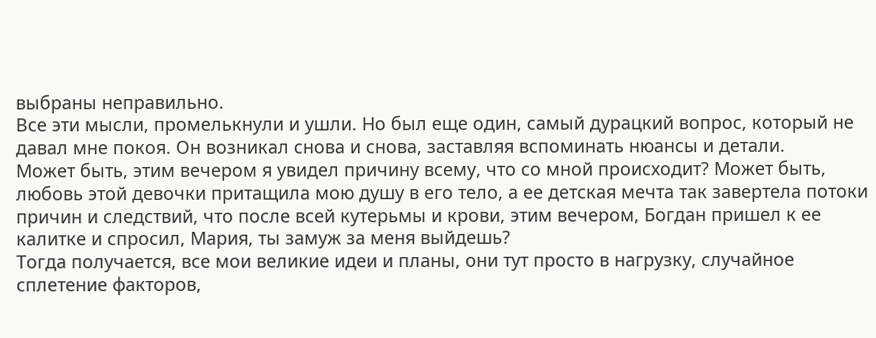выбраны неправильно.
Все эти мысли, промелькнули и ушли. Но был еще один, самый дурацкий вопрос, который не давал мне покоя. Он возникал снова и снова, заставляя вспоминать нюансы и детали.
Может быть, этим вечером я увидел причину всему, что со мной происходит? Может быть, любовь этой девочки притащила мою душу в его тело, а ее детская мечта так завертела потоки причин и следствий, что после всей кутерьмы и крови, этим вечером, Богдан пришел к ее калитке и спросил, Мария, ты замуж за меня выйдешь?
Тогда получается, все мои великие идеи и планы, они тут просто в нагрузку, случайное сплетение факторов,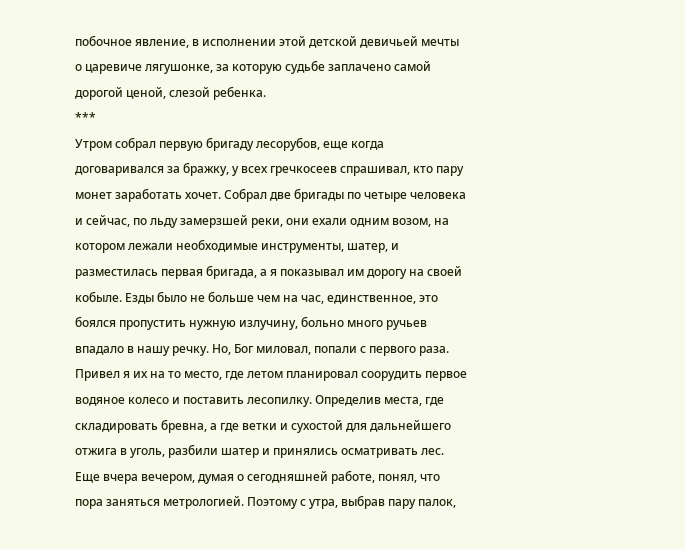побочное явление, в исполнении этой детской девичьей мечты о царевиче лягушонке, за которую судьбе заплачено самой дорогой ценой, слезой ребенка.
***
Утром собрал первую бригаду лесорубов, еще когда договаривался за бражку, у всех гречкосеев спрашивал, кто пару монет заработать хочет. Собрал две бригады по четыре человека и сейчас, по льду замерзшей реки, они ехали одним возом, на котором лежали необходимые инструменты, шатер, и разместилась первая бригада, а я показывал им дорогу на своей кобыле. Езды было не больше чем на час, единственное, это боялся пропустить нужную излучину, больно много ручьев впадало в нашу речку. Но, Бог миловал, попали с первого раза. Привел я их на то место, где летом планировал соорудить первое водяное колесо и поставить лесопилку. Определив места, где складировать бревна, а где ветки и сухостой для дальнейшего отжига в уголь, разбили шатер и принялись осматривать лес. Еще вчера вечером, думая о сегодняшней работе, понял, что пора заняться метрологией. Поэтому с утра, выбрав пару палок,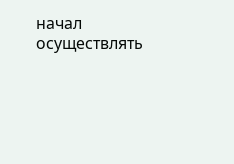начал осуществлять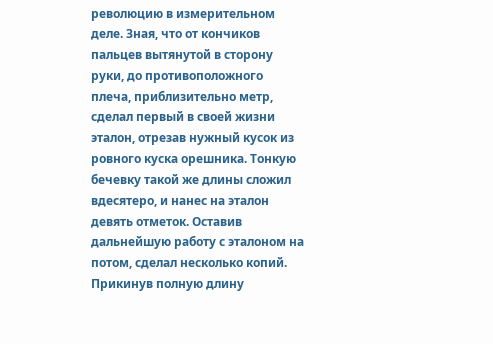революцию в измерительном деле. Зная, что от кончиков пальцев вытянутой в сторону руки, до противоположного плеча, приблизительно метр, сделал первый в своей жизни эталон, отрезав нужный кусок из ровного куска орешника. Тонкую бечевку такой же длины сложил вдесятеро, и нанес на эталон девять отметок. Оставив дальнейшую работу с эталоном на потом, сделал несколько копий. Прикинув полную длину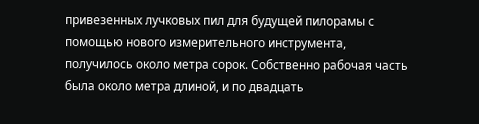привезенных лучковых пил для будущей пилорамы с помощью нового измерительного инструмента, получилось около метра сорок. Собственно рабочая часть была около метра длиной, и по двадцать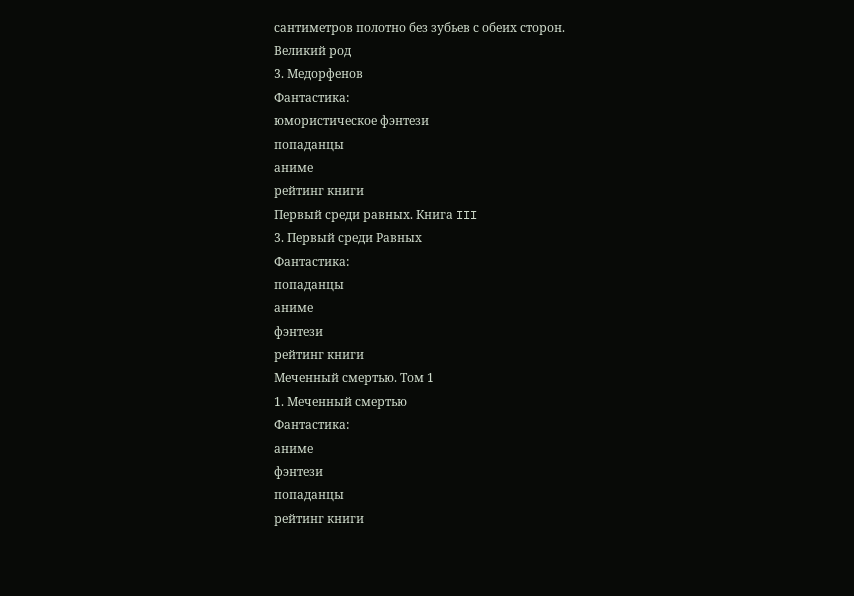сантиметров полотно без зубьев с обеих сторон.
Великий род
3. Медорфенов
Фантастика:
юмористическое фэнтези
попаданцы
аниме
рейтинг книги
Первый среди равных. Книга III
3. Первый среди Равных
Фантастика:
попаданцы
аниме
фэнтези
рейтинг книги
Меченный смертью. Том 1
1. Меченный смертью
Фантастика:
аниме
фэнтези
попаданцы
рейтинг книги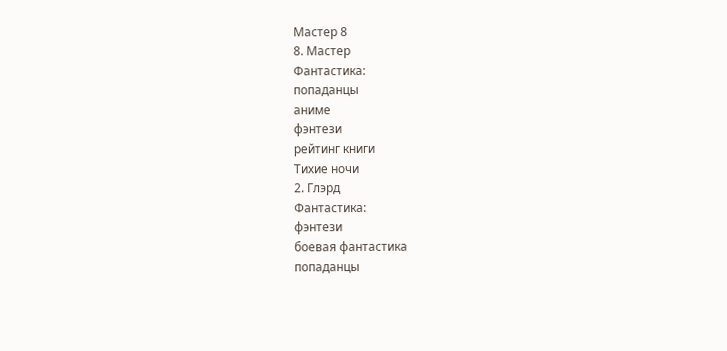Мастер 8
8. Мастер
Фантастика:
попаданцы
аниме
фэнтези
рейтинг книги
Тихие ночи
2. Глэрд
Фантастика:
фэнтези
боевая фантастика
попаданцы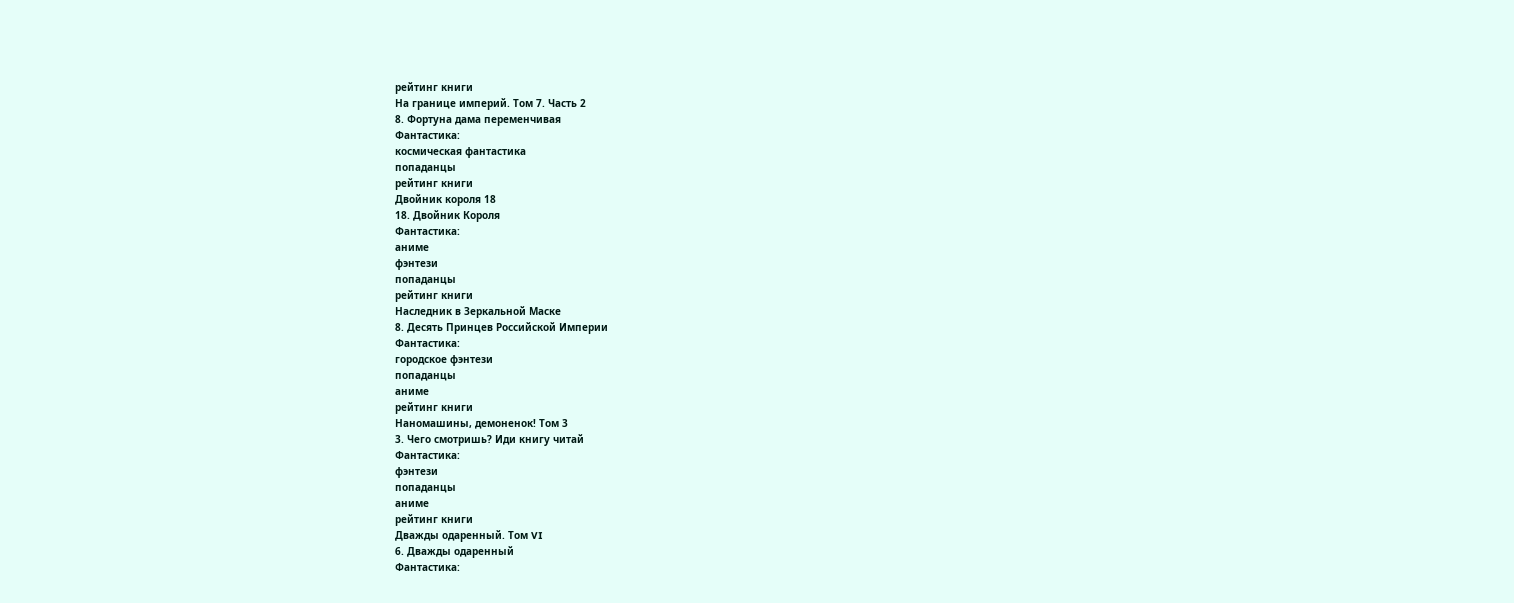рейтинг книги
На границе империй. Том 7. Часть 2
8. Фортуна дама переменчивая
Фантастика:
космическая фантастика
попаданцы
рейтинг книги
Двойник короля 18
18. Двойник Короля
Фантастика:
аниме
фэнтези
попаданцы
рейтинг книги
Наследник в Зеркальной Маске
8. Десять Принцев Российской Империи
Фантастика:
городское фэнтези
попаданцы
аниме
рейтинг книги
Наномашины, демоненок! Том 3
3. Чего смотришь? Иди книгу читай
Фантастика:
фэнтези
попаданцы
аниме
рейтинг книги
Дважды одаренный. Том VI
6. Дважды одаренный
Фантастика: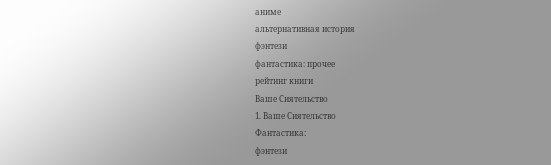аниме
альтернативная история
фэнтези
фантастика: прочее
рейтинг книги
Ваше Сиятельство
1. Ваше Сиятельство
Фантастика:
фэнтези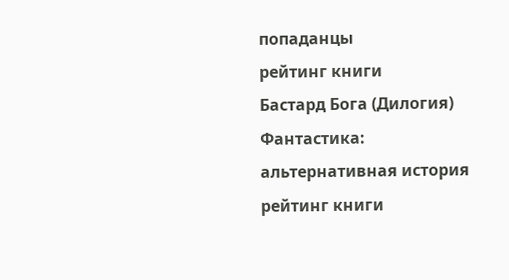попаданцы
рейтинг книги
Бастард Бога (Дилогия)
Фантастика:
альтернативная история
рейтинг книги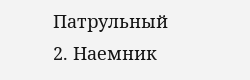Патрульный
2. Наемник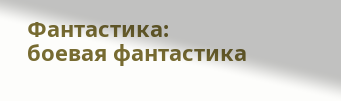Фантастика:
боевая фантастика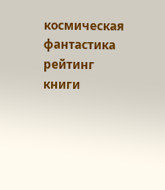космическая фантастика
рейтинг книги